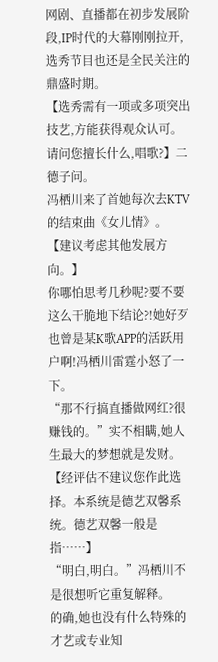网剧、直播都在初步发展阶段,IP时代的大幕刚刚拉开,选秀节目也还是全民关注的鼎盛时期。
【选秀需有一项或多项突出技艺,方能获得观众认可。请问您擅长什么,唱歌?】二德子问。
冯栖川来了首她每次去KTV的结束曲《女儿情》。
【建议考虑其他发展方向。】
你哪怕思考几秒呢?要不要这么干脆地下结论?!她好歹也曾是某K歌APP的活跃用户啊!冯栖川雷霆小怒了一下。
“那不行搞直播做网红?很赚钱的。”实不相瞒,她人生最大的梦想就是发财。
【经评估不建议您作此选择。本系统是德艺双馨系统。德艺双馨一般是指……】
“明白,明白。”冯栖川不是很想听它重复解释。
的确,她也没有什么特殊的才艺或专业知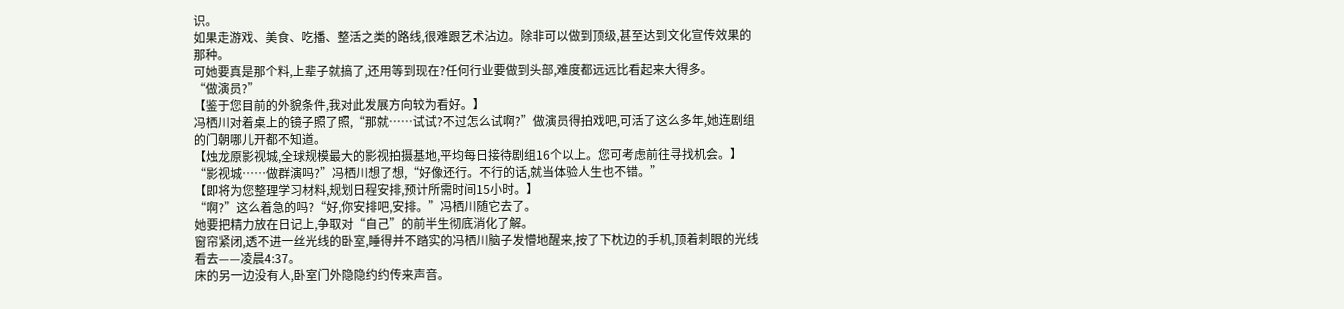识。
如果走游戏、美食、吃播、整活之类的路线,很难跟艺术沾边。除非可以做到顶级,甚至达到文化宣传效果的那种。
可她要真是那个料,上辈子就搞了,还用等到现在?任何行业要做到头部,难度都远远比看起来大得多。
“做演员?”
【鉴于您目前的外貌条件,我对此发展方向较为看好。】
冯栖川对着桌上的镜子照了照,“那就……试试?不过怎么试啊?”做演员得拍戏吧,可活了这么多年,她连剧组的门朝哪儿开都不知道。
【烛龙原影视城,全球规模最大的影视拍摄基地,平均每日接待剧组16个以上。您可考虑前往寻找机会。】
“影视城……做群演吗?”冯栖川想了想,“好像还行。不行的话,就当体验人生也不错。”
【即将为您整理学习材料,规划日程安排,预计所需时间15小时。】
“啊?”这么着急的吗?“好,你安排吧,安排。”冯栖川随它去了。
她要把精力放在日记上,争取对“自己”的前半生彻底消化了解。
窗帘紧闭,透不进一丝光线的卧室,睡得并不踏实的冯栖川脑子发懵地醒来,按了下枕边的手机,顶着刺眼的光线看去——凌晨4:37。
床的另一边没有人,卧室门外隐隐约约传来声音。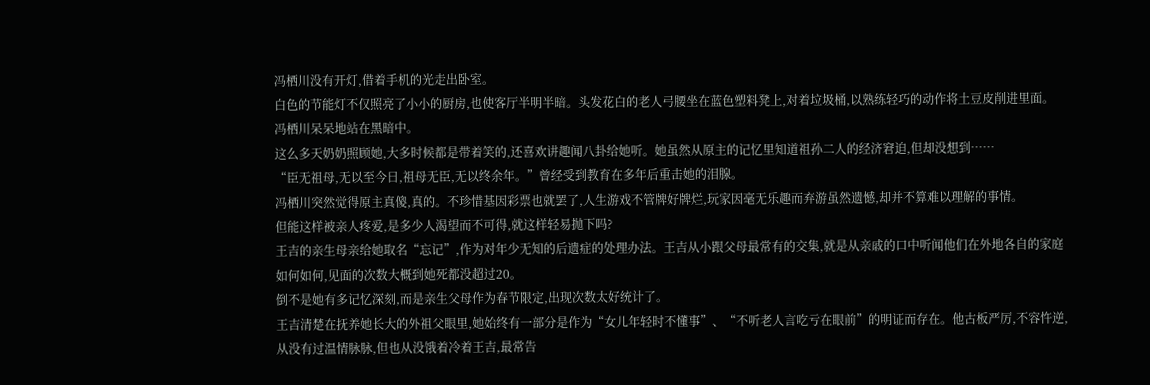冯栖川没有开灯,借着手机的光走出卧室。
白色的节能灯不仅照亮了小小的厨房,也使客厅半明半暗。头发花白的老人弓腰坐在蓝色塑料凳上,对着垃圾桶,以熟练轻巧的动作将土豆皮削进里面。
冯栖川呆呆地站在黑暗中。
这么多天奶奶照顾她,大多时候都是带着笑的,还喜欢讲趣闻八卦给她听。她虽然从原主的记忆里知道祖孙二人的经济窘迫,但却没想到……
“臣无祖母,无以至今日,祖母无臣,无以终余年。”曾经受到教育在多年后重击她的泪腺。
冯栖川突然觉得原主真傻,真的。不珍惜基因彩票也就罢了,人生游戏不管牌好牌烂,玩家因毫无乐趣而弃游虽然遗憾,却并不算难以理解的事情。
但能这样被亲人疼爱,是多少人渴望而不可得,就这样轻易抛下吗?
王吉的亲生母亲给她取名“忘记”,作为对年少无知的后遗症的处理办法。王吉从小跟父母最常有的交集,就是从亲戚的口中听闻他们在外地各自的家庭如何如何,见面的次数大概到她死都没超过20。
倒不是她有多记忆深刻,而是亲生父母作为春节限定,出现次数太好统计了。
王吉清楚在抚养她长大的外祖父眼里,她始终有一部分是作为“女儿年轻时不懂事”、“不听老人言吃亏在眼前”的明证而存在。他古板严厉,不容忤逆,从没有过温情脉脉,但也从没饿着冷着王吉,最常告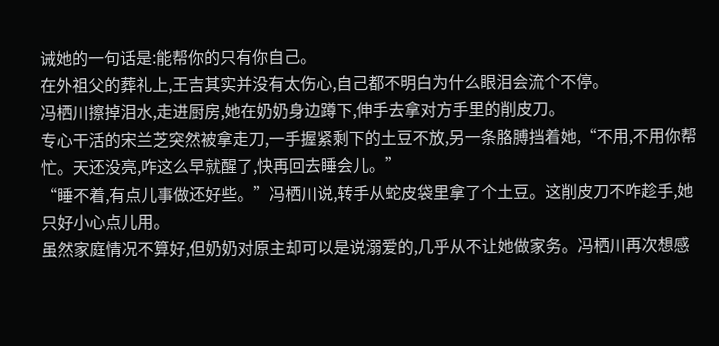诫她的一句话是:能帮你的只有你自己。
在外祖父的葬礼上,王吉其实并没有太伤心,自己都不明白为什么眼泪会流个不停。
冯栖川擦掉泪水,走进厨房,她在奶奶身边蹲下,伸手去拿对方手里的削皮刀。
专心干活的宋兰芝突然被拿走刀,一手握紧剩下的土豆不放,另一条胳膊挡着她,“不用,不用你帮忙。天还没亮,咋这么早就醒了,快再回去睡会儿。”
“睡不着,有点儿事做还好些。”冯栖川说,转手从蛇皮袋里拿了个土豆。这削皮刀不咋趁手,她只好小心点儿用。
虽然家庭情况不算好,但奶奶对原主却可以是说溺爱的,几乎从不让她做家务。冯栖川再次想感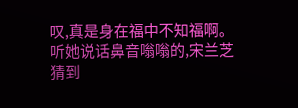叹,真是身在福中不知福啊。
听她说话鼻音嗡嗡的,宋兰芝猜到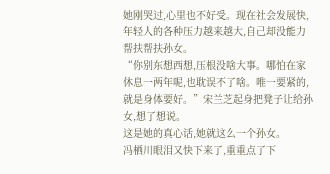她刚哭过,心里也不好受。现在社会发展快,年轻人的各种压力越来越大,自己却没能力帮扶帮扶孙女。
“你别东想西想,压根没啥大事。哪怕在家休息一两年呢,也耽误不了啥。唯一要紧的,就是身体要好。”宋兰芝起身把凳子让给孙女,想了想说。
这是她的真心话,她就这么一个孙女。
冯栖川眼泪又快下来了,重重点了下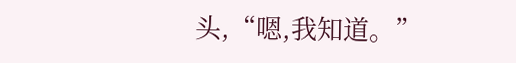头,“嗯,我知道。”